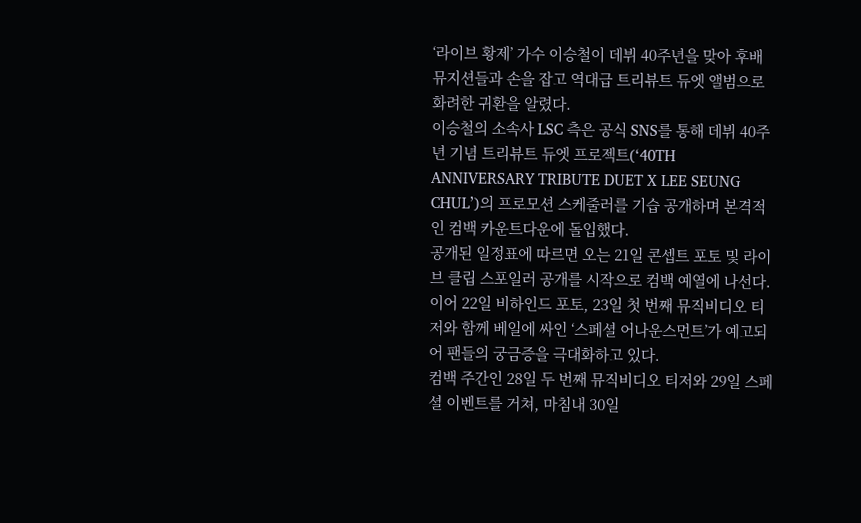‘라이브 황제’ 가수 이승철이 데뷔 40주년을 맞아 후배 뮤지션들과 손을 잡고 역대급 트리뷰트 듀엣 앨범으로 화려한 귀환을 알렸다.
이승철의 소속사 LSC 측은 공식 SNS를 통해 데뷔 40주년 기념 트리뷰트 듀엣 프로젝트(‘40TH ANNIVERSARY TRIBUTE DUET X LEE SEUNG CHUL’)의 프로모션 스케줄러를 기습 공개하며 본격적인 컴백 카운트다운에 돌입했다.
공개된 일정표에 따르면 오는 21일 콘셉트 포토 및 라이브 클립 스포일러 공개를 시작으로 컴백 예열에 나선다.
이어 22일 비하인드 포토, 23일 첫 번째 뮤직비디오 티저와 함께 베일에 싸인 ‘스페셜 어나운스먼트’가 예고되어 팬들의 궁금증을 극대화하고 있다.
컴백 주간인 28일 두 번째 뮤직비디오 티저와 29일 스페셜 이벤트를 거쳐, 마침내 30일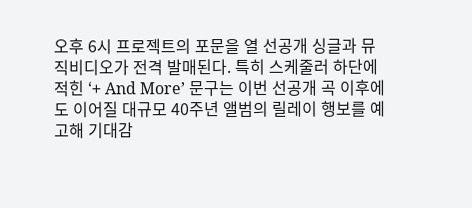오후 6시 프로젝트의 포문을 열 선공개 싱글과 뮤직비디오가 전격 발매된다. 특히 스케줄러 하단에 적힌 ‘+ And More’ 문구는 이번 선공개 곡 이후에도 이어질 대규모 40주년 앨범의 릴레이 행보를 예고해 기대감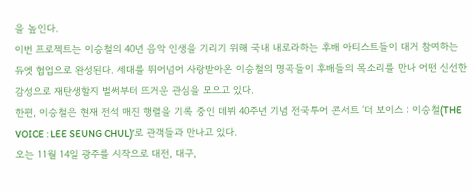을 높인다.
이번 프로젝트는 이승철의 40년 음악 인생을 기리기 위해 국내 내로라하는 후배 아티스트들이 대거 참여하는 듀엣 협업으로 완성된다. 세대를 뛰어넘어 사랑받아온 이승철의 명곡들이 후배들의 목소리를 만나 어떤 신선한 감성으로 재탄생할지 벌써부터 뜨거운 관심을 모으고 있다.
한편, 이승철은 현재 전석 매진 행렬을 기록 중인 데뷔 40주년 기념 전국투어 콘서트 ‘더 보이스 : 이승철(THE VOICE : LEE SEUNG CHUL)’로 관객들과 만나고 있다.
오는 11월 14일 광주를 시작으로 대전, 대구,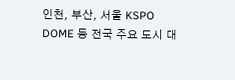인천, 부산, 서울 KSPO DOME 등 전국 주요 도시 대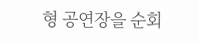형 공연장을 순회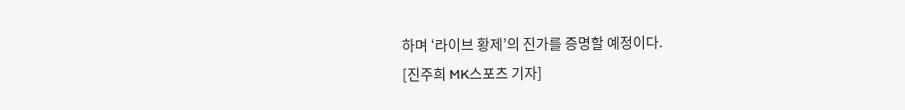하며 ‘라이브 황제’의 진가를 증명할 예정이다.
[진주희 MK스포츠 기자]